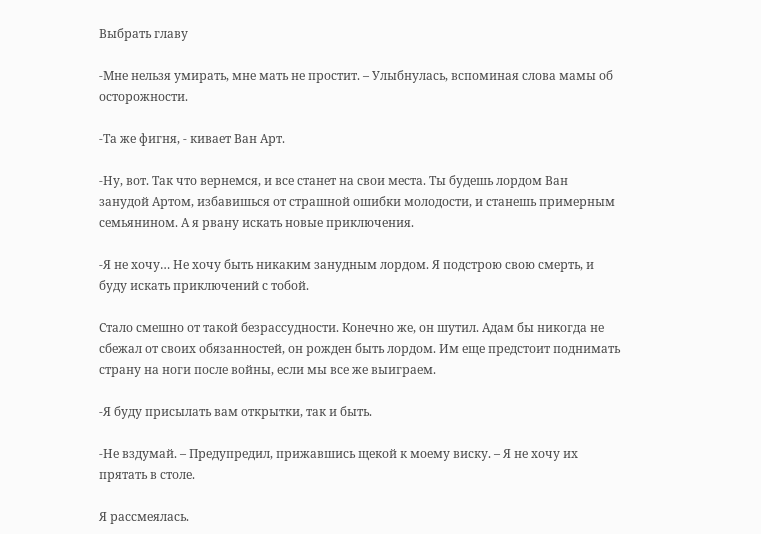Выбрать главу

-Мне нельзя умирать, мне мать не простит. – Улыбнулась, вспоминая слова мамы об осторожности.

-Та же фигня, - кивает Ван Арт.

-Ну, вот. Так что вернемся, и все станет на свои места. Ты будешь лордом Ван занудой Артом, избавишься от страшной ошибки молодости, и станешь примерным семьянином. А я рвану искать новые приключения.

-Я не хочу… Не хочу быть никаким занудным лордом. Я подстрою свою смерть, и буду искать приключений с тобой.

Стало смешно от такой безрассудности. Конечно же, он шутил. Адам бы никогда не сбежал от своих обязанностей, он рожден быть лордом. Им еще предстоит поднимать страну на ноги после войны, если мы все же выиграем.

-Я буду присылать вам открытки, так и быть.

-Не вздумай. – Предупредил, прижавшись щекой к моему виску. – Я не хочу их прятать в столе.

Я рассмеялась.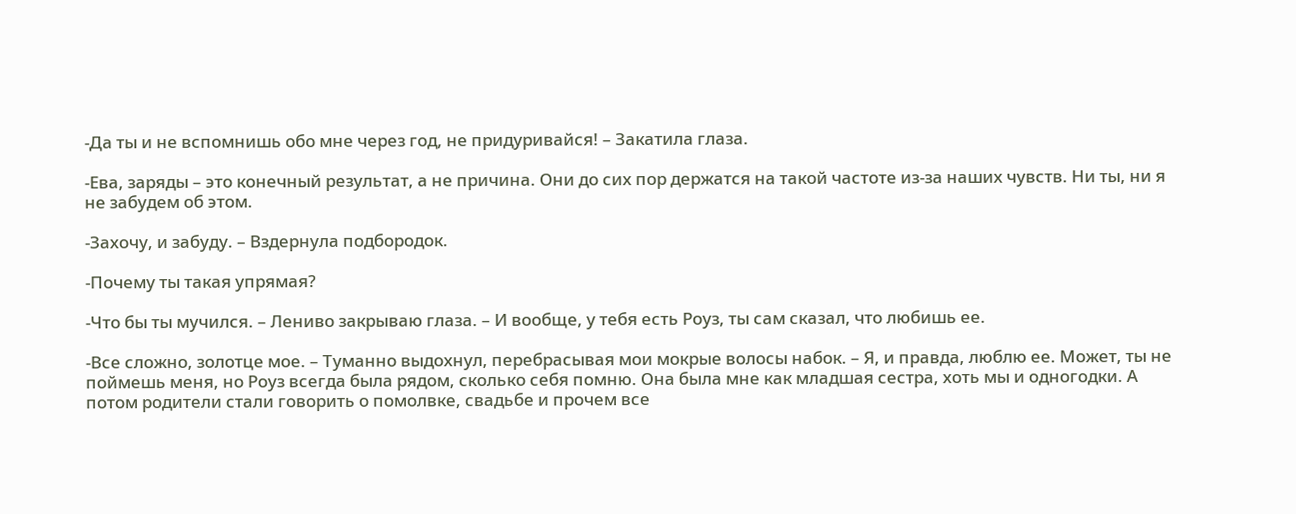-Да ты и не вспомнишь обо мне через год, не придуривайся! – Закатила глаза.

-Ева, заряды – это конечный результат, а не причина. Они до сих пор держатся на такой частоте из-за наших чувств. Ни ты, ни я не забудем об этом.

-Захочу, и забуду. – Вздернула подбородок.

-Почему ты такая упрямая?

-Что бы ты мучился. – Лениво закрываю глаза. – И вообще, у тебя есть Роуз, ты сам сказал, что любишь ее.

-Все сложно, золотце мое. – Туманно выдохнул, перебрасывая мои мокрые волосы набок. – Я, и правда, люблю ее. Может, ты не поймешь меня, но Роуз всегда была рядом, сколько себя помню. Она была мне как младшая сестра, хоть мы и одногодки. А потом родители стали говорить о помолвке, свадьбе и прочем все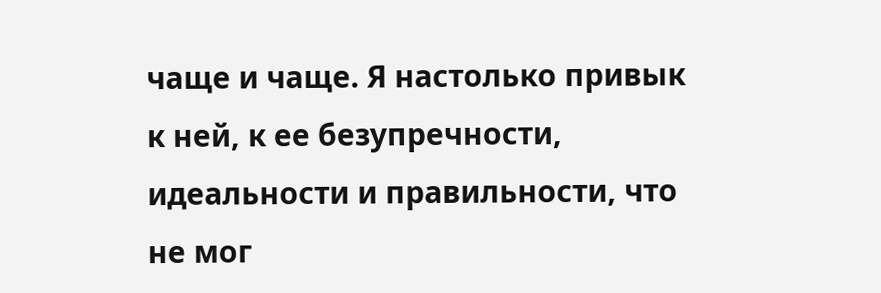чаще и чаще. Я настолько привык к ней, к ее безупречности, идеальности и правильности, что не мог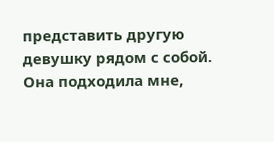представить другую девушку рядом с собой. Она подходила мне,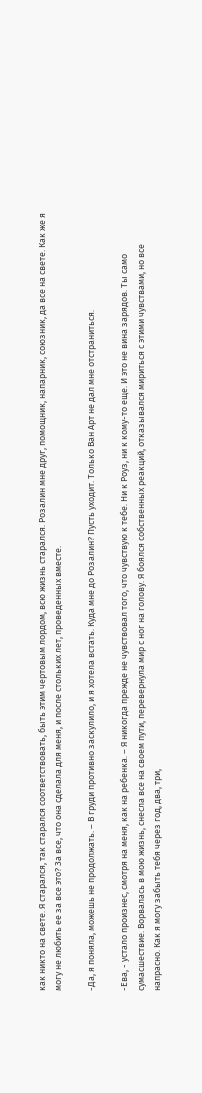как никто на свете. Я старался, так старался соответствовать, быть этим чертовым лордом, всю жизнь старался. Розалин мне друг, помощник, напарник, союзник, да все на свете. Как же я могу не любить ее за все это? За все, что она сделала для меня, и после стольких лет, проведенных вместе.

-Да, я поняла, можешь не продолжать. – В груди противно заскулило, и я хотела встать. Куда мне до Розалин? Пусть уходит. Только Ван Арт не дал мне отстраниться.

-Ева, - устало произнес, смотря на меня, как на ребенка. – Я никогда прежде не чувствовал того, что чувствую к тебе. Ни к Роуз, ни к кому-то еще. И это не вина зарядов. Ты само сумасшествие. Ворвалась в мою жизнь, снесла все на своем пути, перевернула мир с ног на голову. Я боялся собственных реакций, отказывался мириться с этими чувствами, но все напрасно. Как я могу забыть тебя через год, два, три,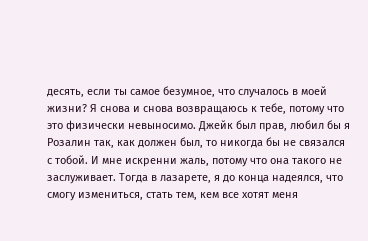десять, если ты самое безумное, что случалось в моей жизни? Я снова и снова возвращаюсь к тебе, потому что это физически невыносимо. Джейк был прав, любил бы я Розалин так, как должен был, то никогда бы не связался с тобой. И мне искренни жаль, потому что она такого не заслуживает. Тогда в лазарете, я до конца надеялся, что смогу измениться, стать тем, кем все хотят меня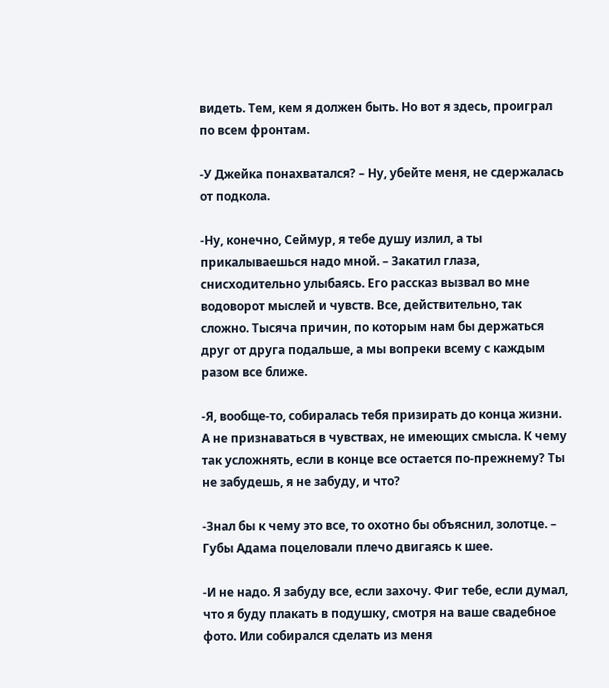видеть. Тем, кем я должен быть. Но вот я здесь, проиграл по всем фронтам.

-У Джейка понахватался? – Ну, убейте меня, не сдержалась от подкола.

-Ну, конечно, Сеймур, я тебе душу излил, а ты прикалываешься надо мной. – Закатил глаза, снисходительно улыбаясь. Его рассказ вызвал во мне водоворот мыслей и чувств. Все, действительно, так сложно. Тысяча причин, по которым нам бы держаться друг от друга подальше, а мы вопреки всему с каждым разом все ближе.

-Я, вообще-то, собиралась тебя призирать до конца жизни. А не признаваться в чувствах, не имеющих смысла. К чему так усложнять, если в конце все остается по-прежнему? Ты не забудешь, я не забуду, и что?

-Знал бы к чему это все, то охотно бы объяснил, золотце. – Губы Адама поцеловали плечо двигаясь к шее.

-И не надо. Я забуду все, если захочу. Фиг тебе, если думал, что я буду плакать в подушку, смотря на ваше свадебное фото. Или собирался сделать из меня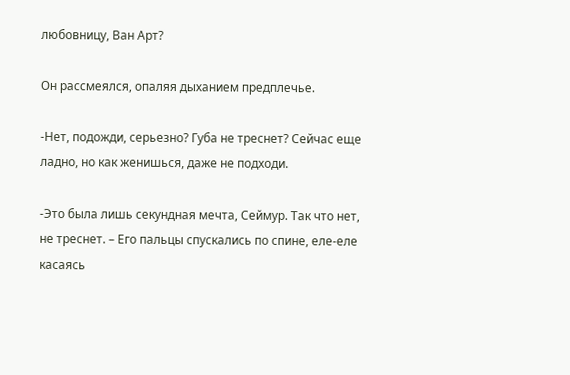любовницу, Ван Арт?

Он рассмеялся, опаляя дыханием предплечье.

-Нет, подожди, серьезно? Губа не треснет? Сейчас еще ладно, но как женишься, даже не подходи.

-Это была лишь секундная мечта, Сеймур. Так что нет, не треснет. – Его пальцы спускались по спине, еле-еле касаясь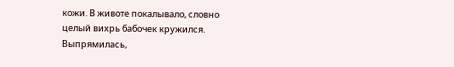кожи. В животе покалывало, словно целый вихрь бабочек кружился. Выпрямилась,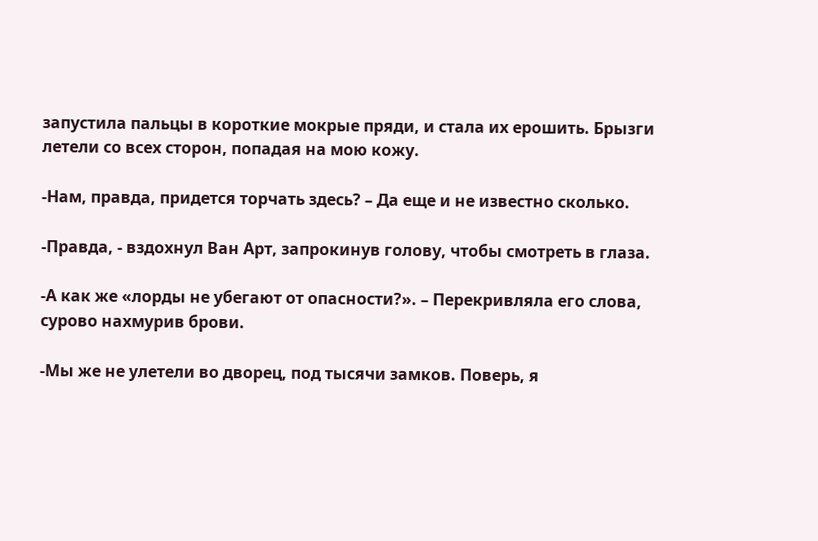запустила пальцы в короткие мокрые пряди, и стала их ерошить. Брызги летели со всех сторон, попадая на мою кожу.

-Нам, правда, придется торчать здесь? – Да еще и не известно сколько.

-Правда, - вздохнул Ван Арт, запрокинув голову, чтобы смотреть в глаза.

-А как же «лорды не убегают от опасности?». – Перекривляла его слова, сурово нахмурив брови.

-Мы же не улетели во дворец, под тысячи замков. Поверь, я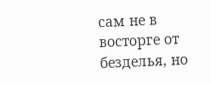сам не в восторге от безделья, но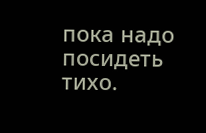пока надо посидеть тихо.